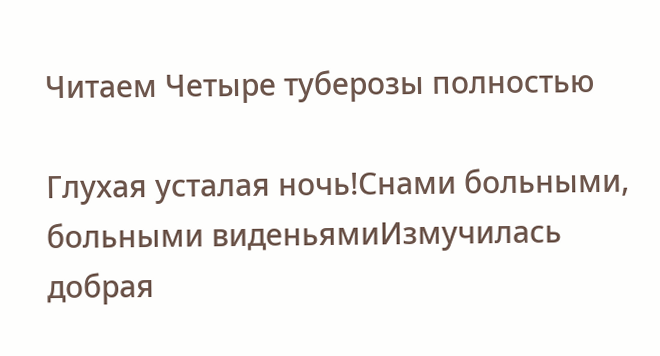Читаем Четыре туберозы полностью

Глухая усталая ночь!Снами больными, больными виденьямиИзмучилась добрая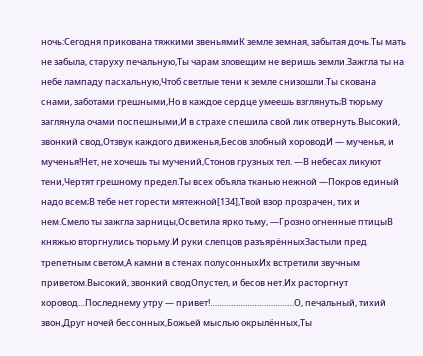ночь:Сегодня прикована тяжкими звеньямиК земле земная, забытая дочь.Ты мать не забыла, старуху печальную,Ты чарам зловещим не веришь земли.Зажгла ты на небе лампаду пасхальную,Чтоб светлые тени к земле снизошли.Ты скована снами, заботами грешными,Но в каждое сердце умеешь взглянуть;В тюрьму заглянула очами поспешными,И в страхе спешила свой лик отвернуть.Высокий, звонкий свод,Отзвук каждого движенья,Бесов злобный хороводИ — мученья, и мученья!Нет, не хочешь ты мучений,Стонов грузных тел. —В небесах ликуют тени,Чертят грешному предел.Ты всех объяла тканью нежной —Покров единый надо всем;В тебе нет горести мятежной[134],Твой взор прозрачен, тих и нем.Смело ты зажгла зарницы,Осветила ярко тьму, —Грозно огненные птицыВ княжью вторгнулись тюрьму.И руки слепцов разъярённыхЗастыли пред трепетным светом,А камни в стенах полусонныхИх встретили звучным приветом.Высокий, звонкий сводОпустел, и бесов нет.Их расторгнут хоровод…Последнему утру — привет!………………………………О, печальный, тихий звон,Друг ночей бессонных,Божьей мыслью окрылённых,Ты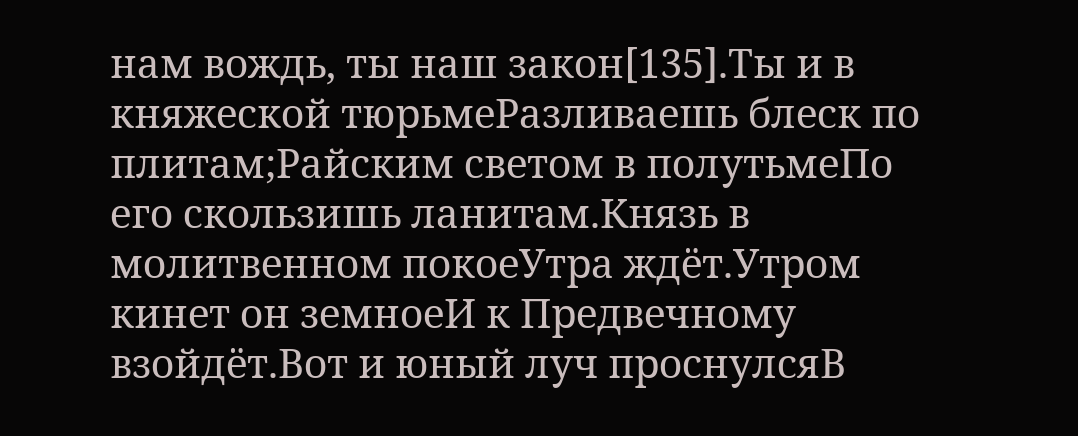нам вождь, ты наш закон[135].Ты и в княжеской тюрьмеРазливаешь блеск по плитам;Райским светом в полутьмеПо его скользишь ланитам.Князь в молитвенном покоеУтра ждёт.Утром кинет он земноеИ к Предвечному взойдёт.Вот и юный луч проснулсяВ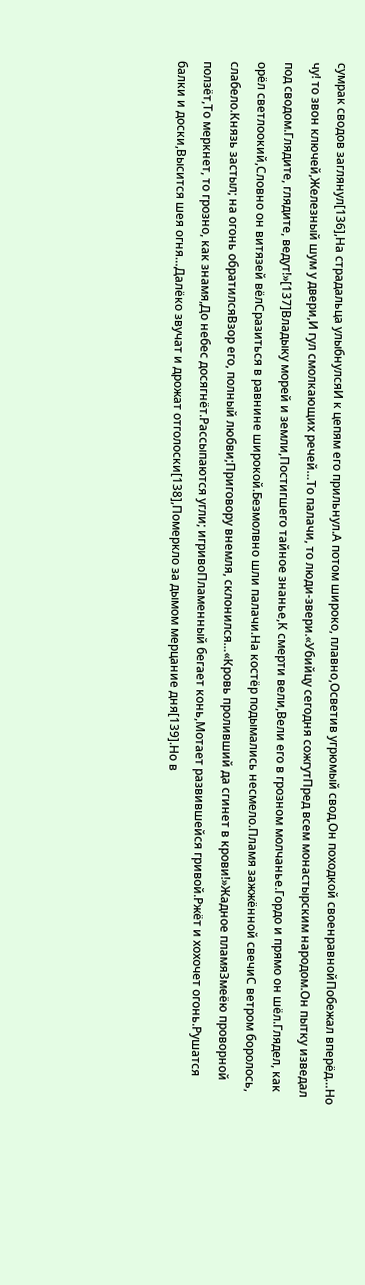сумрак сводов заглянул[136],На страдальца улыбнулсяИ к цепям его прильнул.А потом широко, плавно,Осветив угрюмый свод,Он походкой своенравнойПобежал вперёд…Но чу! то звон ключей,Железный шум у двери,И гул смолкающих речей…То палачи, то люди-звери.«Убийцу сегодня сожгутПред всем монастырским народом.Он пытку изведал под сводом.Глядите, глядите, ведут!»[137]Владыку морей и земли,Постигшего тайное знанье,К смерти вели,Вели его в грозном молчанье.Гордо и прямо он шёл.Глядел, как орёл светлоокий,Словно он витязей вёлСразиться в равнине широкой.Безмолвно шли палачи.На костёр подымались несмело.Пламя зажжённой свечиС ветром боролось, слабело.Князь застыл; на огонь обратилсяВзор его, полный любви;Приговору внемля, склонился…«Кровь проливший да сгинет в крови!»Жадное пламяЗмеёю проворной ползёт,То меркнет, то грозно, как знамя,До небес досягнёт.Рассыпаются угли; игривоПламенный бегает конь,Мотает развившейся гривой.Ржёт и хохочет огонь.Рушатся балки и доски,Высится шея огня…Далёко звучат и дрожат отголоски[138],Померкло за дымом мерцание дня[139].Но в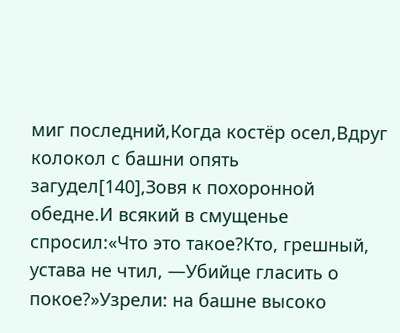миг последний,Когда костёр осел,Вдруг колокол с башни опять загудел[140],Зовя к похоронной обедне.И всякий в смущенье спросил:«Что это такое?Кто, грешный, устава не чтил, —Убийце гласить о покое?»Узрели: на башне высоко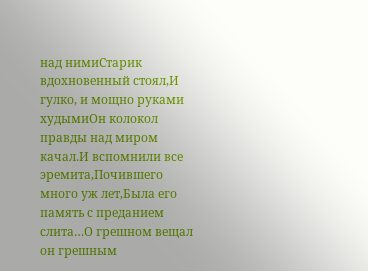над нимиСтарик вдохновенный стоял,И гулко, и мощно руками худымиОн колокол правды над миром качал.И вспомнили все эремита,Почившего много уж лет,Была его память с преданием слита…О грешном вещал он грешным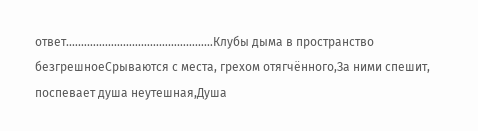ответ.…………………………………………Клубы дыма в пространство безгрешноеСрываются с места, грехом отягчённого,За ними спешит, поспевает душа неутешная,Душа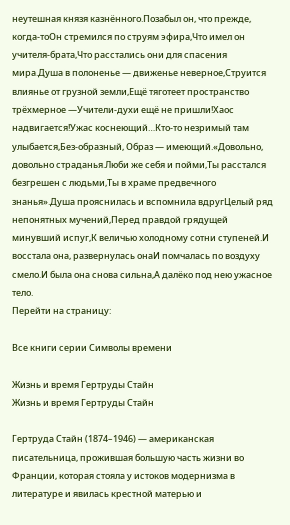неутешная князя казнённого.Позабыл он, что прежде, когда-тоОн стремился по струям эфира,Что имел он учителя-брата,Что расстались они для спасения мира.Душа в полоненье — движенье неверное,Струится влиянье от грузной земли,Ещё тяготеет пространство трёхмерное —Учители-духи ещё не пришли!Хаос надвигается!Ужас коснеющий…Кто-то незримый там улыбается,Без-образный, Образ — имеющий.«Довольно, довольно страданья.Люби же себя и пойми,Ты расстался безгрешен с людьми,Ты в храме предвечного знанья».Душа прояснилась и вспомнила вдругЦелый ряд непонятных мучений,Перед правдой грядущей минувший испуг,К величью холодному сотни ступеней.И восстала она, развернулась онаИ помчалась по воздуху смело.И была она снова сильна,А далёко под нею ужасное тело.
Перейти на страницу:

Все книги серии Символы времени

Жизнь и время Гертруды Стайн
Жизнь и время Гертруды Стайн

Гертруда Стайн (1874–1946) — американская писательница, прожившая большую часть жизни во Франции, которая стояла у истоков модернизма в литературе и явилась крестной матерью и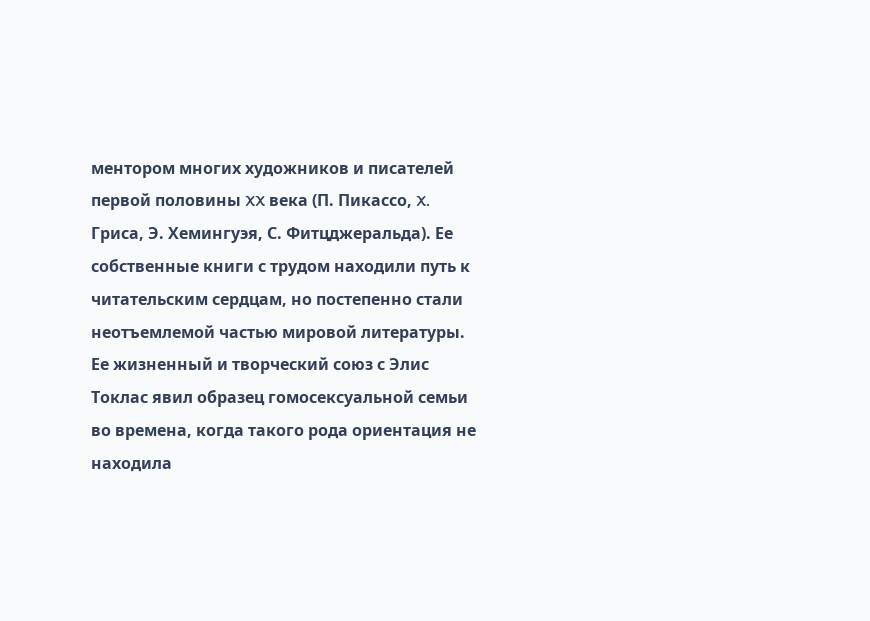ментором многих художников и писателей первой половины XX века (П. Пикассо, X. Гриса, Э. Хемингуэя, С. Фитцджеральда). Ее собственные книги с трудом находили путь к читательским сердцам, но постепенно стали неотъемлемой частью мировой литературы. Ее жизненный и творческий союз с Элис Токлас явил образец гомосексуальной семьи во времена, когда такого рода ориентация не находила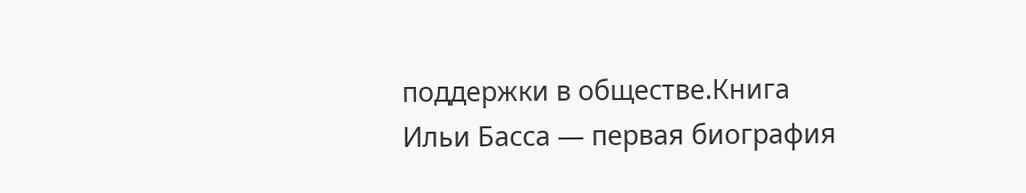поддержки в обществе.Книга Ильи Басса — первая биография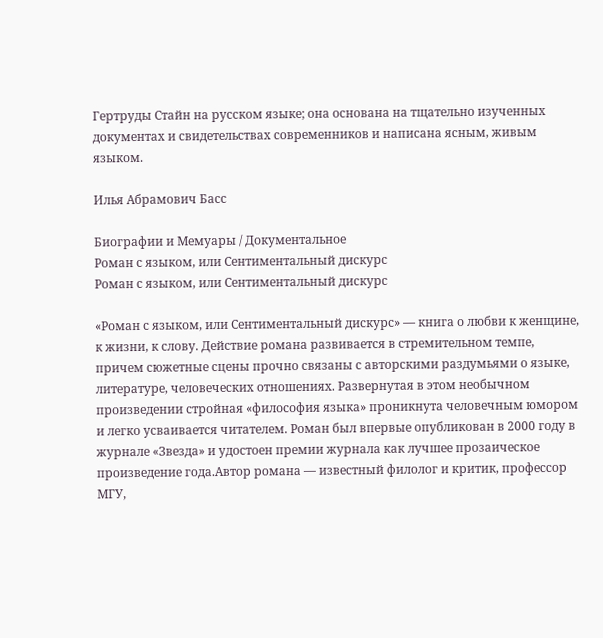Гертруды Стайн на русском языке; она основана на тщательно изученных документах и свидетельствах современников и написана ясным, живым языком.

Илья Абрамович Басс

Биографии и Мемуары / Документальное
Роман с языком, или Сентиментальный дискурс
Роман с языком, или Сентиментальный дискурс

«Роман с языком, или Сентиментальный дискурс» — книга о любви к женщине, к жизни, к слову. Действие романа развивается в стремительном темпе, причем сюжетные сцены прочно связаны с авторскими раздумьями о языке, литературе, человеческих отношениях. Развернутая в этом необычном произведении стройная «философия языка» проникнута человечным юмором и легко усваивается читателем. Роман был впервые опубликован в 2000 году в журнале «Звезда» и удостоен премии журнала как лучшее прозаическое произведение года.Автор романа — известный филолог и критик, профессор МГУ,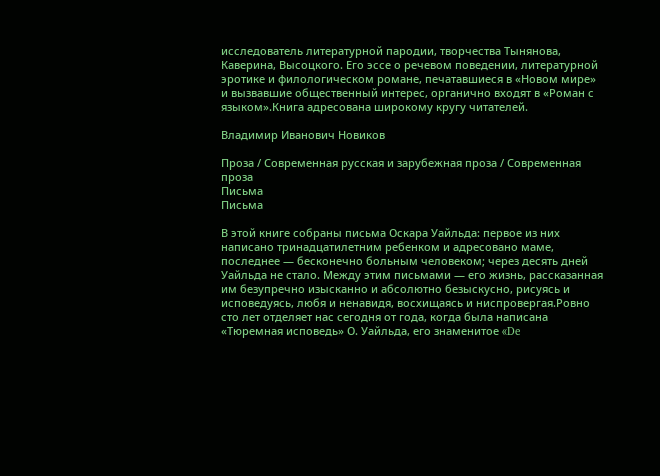исследователь литературной пародии, творчества Тынянова, Каверина, Высоцкого. Его эссе о речевом поведении, литературной эротике и филологическом романе, печатавшиеся в «Новом мире» и вызвавшие общественный интерес, органично входят в «Роман с языком».Книга адресована широкому кругу читателей.

Владимир Иванович Новиков

Проза / Современная русская и зарубежная проза / Современная проза
Письма
Письма

В этой книге собраны письма Оскара Уайльда: первое из них написано тринадцатилетним ребенком и адресовано маме, последнее — бесконечно больным человеком; через десять дней Уайльда не стало. Между этим письмами — его жизнь, рассказанная им безупречно изысканно и абсолютно безыскусно, рисуясь и исповедуясь, любя и ненавидя, восхищаясь и ниспровергая.Ровно сто лет отделяет нас сегодня от года, когда была написана «Тюремная исповедь» О. Уайльда, его знаменитое «De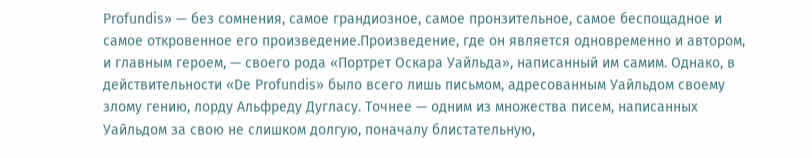Profundis» — без сомнения, самое грандиозное, самое пронзительное, самое беспощадное и самое откровенное его произведение.Произведение, где он является одновременно и автором, и главным героем, — своего рода «Портрет Оскара Уайльда», написанный им самим. Однако, в действительности «De Profundis» было всего лишь письмом, адресованным Уайльдом своему злому гению, лорду Альфреду Дугласу. Точнее — одним из множества писем, написанных Уайльдом за свою не слишком долгую, поначалу блистательную,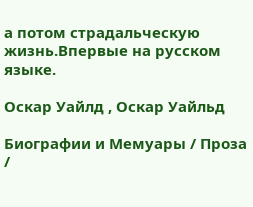а потом страдальческую жизнь.Впервые на русском языке.

Оскар Уайлд , Оскар Уайльд

Биографии и Мемуары / Проза /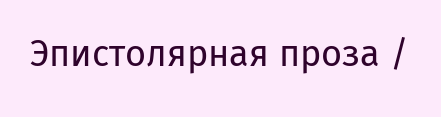Эпистолярная проза /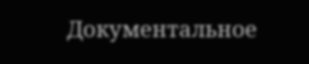Документальное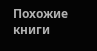Похожие книги